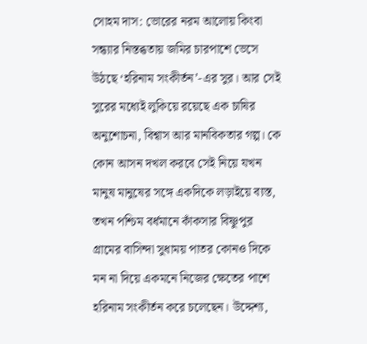সোহম দাস: ভোরের নরম আলোয় কিংবা সন্ধ্যার নিস্তব্ধতায় জমির চারপাশে ভেসে উঠছে ‘হরিনাম সংকীর্তন’-এর সুর। আর সেই সুরের মধ্যেই লুকিয়ে রয়েছে এক চাষির অনুশোচনা, বিশ্বাস আর মানবিকতার গল্প। কে কোন আসন দখল করবে সেই নিয়ে যখন মানুষ মানুষের সঙ্গে একদিকে লড়াইয়ে ব্যস্ত, তখন পশ্চিম বর্ধমানে কাঁকসার বিষ্ণুপুর গ্রামের বাসিন্দা সুধাময় পাতর কোনও দিকে মন না দিয়ে একমনে নিজের ক্ষেতের পাশে হরিনাম সংকীর্তন করে চলেছেন। উদ্দেশ্য,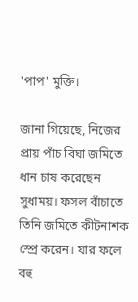'পাপ' মুক্তি।

জানা গিয়েছে, নিজের প্রায় পাঁচ বিঘা জমিতে ধান চাষ করেছেন সুধাময়। ফসল বাঁচাতে তিনি জমিতে কীটনাশক স্প্রে করেন। যার ফলে বহু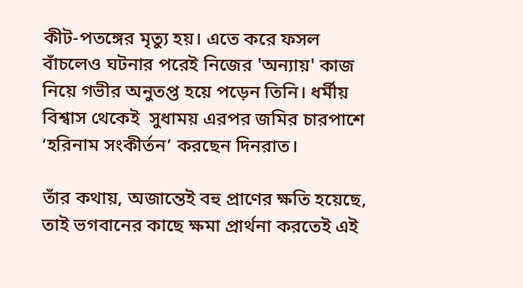কীট-পতঙ্গের মৃত্যু হয়। এতে করে ফসল বাঁচলেও ঘটনার পরেই নিজের 'অন্যায়' কাজ নিয়ে গভীর অনুতপ্ত হয়ে পড়েন তিনি।‌ ধর্মীয় বিশ্বাস থেকেই  সুধাময় এরপর জমির চারপাশে ‘হরিনাম সংকীর্তন’ করছেন দিনরাত।

তাঁর কথায়, অজান্তেই বহু প্রাণের ক্ষতি হয়েছে, তাই ভগবানের কাছে ক্ষমা প্রার্থনা করতেই এই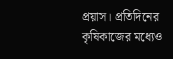প্রয়াস। প্রতিদিনের কৃষিকাজের মধ্যেও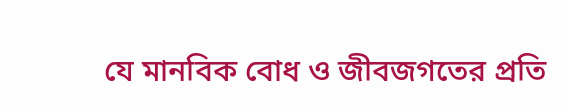যে মানবিক বোধ ও জীবজগতের প্রতি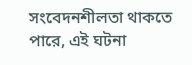সংবেদনশীলতা থাকতে পারে, এই ঘটনা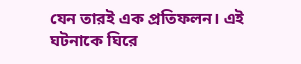যেন তারই এক প্রতিফলন। এই ঘটনাকে ঘিরে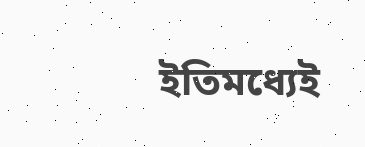ইতিমধ্যেই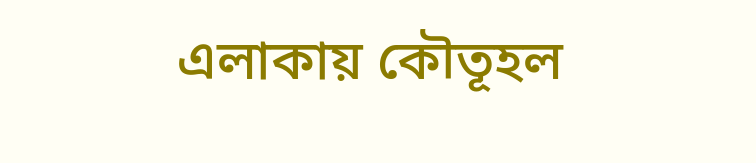এলাকায় কৌতূহল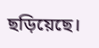ছড়িয়েছে।